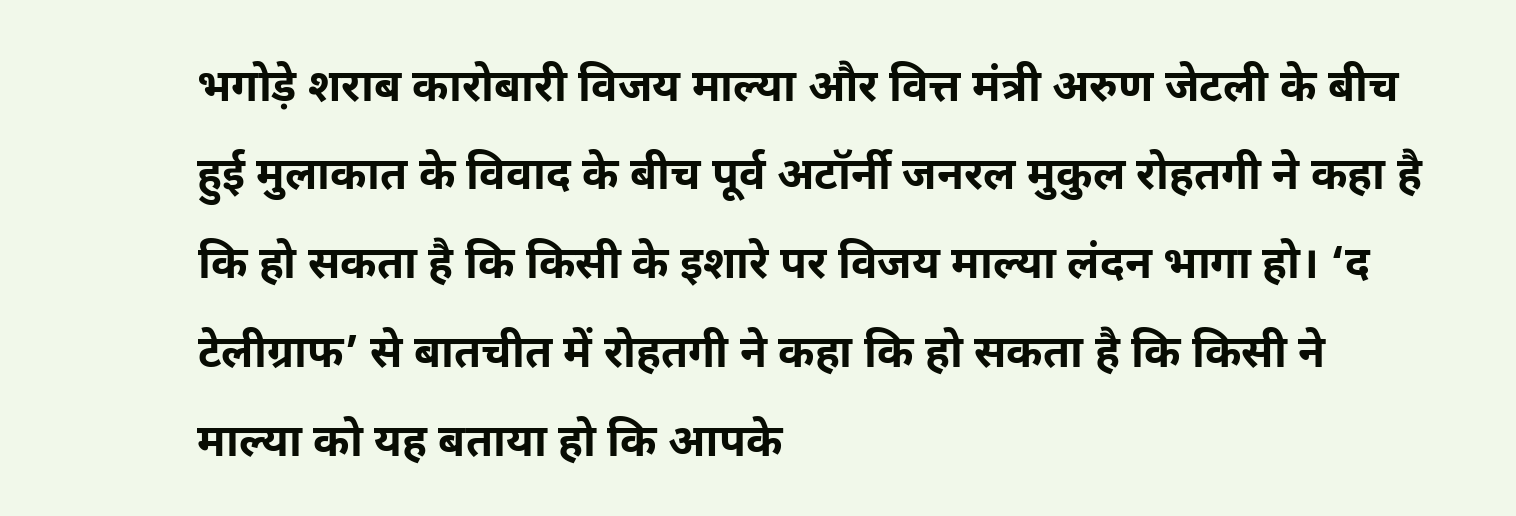भगोड़े शराब कारोबारी विजय माल्या और वित्त मंत्री अरुण जेटली के बीच हुई मुलाकात के विवाद के बीच पूर्व अटॉर्नी जनरल मुकुल रोहतगी ने कहा है कि हो सकता है कि किसी के इशारे पर विजय माल्या लंदन भागा हो। ‘द टेलीग्राफ’ से बातचीत में रोहतगी ने कहा कि हो सकता है कि किसी ने माल्या को यह बताया हो कि आपके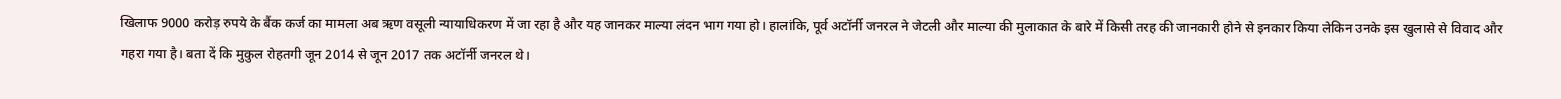खिलाफ 9000 करोड़ रुपये के बैंक कर्ज का मामला अब ऋण वसूली न्यायाधिकरण में जा रहा है और यह जानकर माल्या लंदन भाग गया हो। हालांकि, पूर्व अटॉर्नी जनरल ने जेटली और माल्या की मुलाकात के बारे में किसी तरह की जानकारी होने से इनकार किया लेकिन उनके इस खुलासे से विवाद और गहरा गया है। बता दें कि मुकुल रोहतगी जून 2014 से जून 2017 तक अटॉर्नी जनरल थे।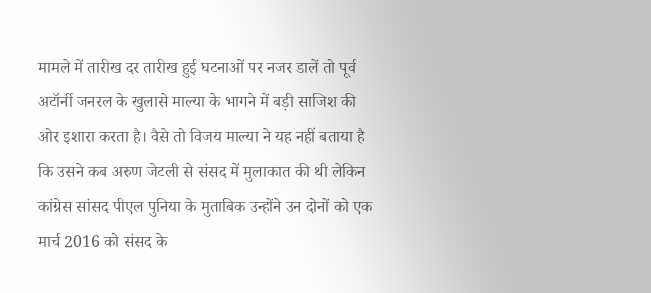मामले में तारीख दर तारीख हुई घटनाओं पर नजर डालें तो पूर्व अटॉर्नी जनरल के खुलासे माल्या के भागने में बड़ी साजिश की ओर इशारा करता है। वैसे तो विजय माल्या ने यह नहीं बताया है कि उसने कब अरुण जेटली से संसद में मुलाकात की थी लेकिन कांग्रेस सांसद पीएल पुनिया के मुताबिक उन्होंने उन दोनों को एक मार्च 2016 को संसद के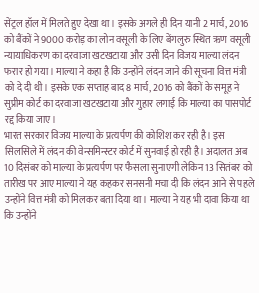सेंट्रल हॉल में मिलते हुए देखा था। इसके अगले ही दिन यानी 2 मार्च, 2016 को बैंकों ने 9000 करोड़ का लोन वसूली के लिए बेंगलुरु स्थित ऋण वसूली न्यायाधिकरण का दरवाजा खटखटाया और उसी दिन विजय माल्या लंदन फरार हो गया। माल्या ने कहा है कि उन्होंने लंदन जाने की सूचना वित्त मंत्री को दे दी थी। इसके एक सप्ताह बाद 8 मार्च, 2016 को बैंकों के समूह ने सुप्रीम कोर्ट का दरवाजा खटखटाया और गुहार लगाई कि माल्या का पासपोर्ट रद्द किया जाए।
भारत सरकार विजय माल्या के प्रत्यर्पण की कोशिश कर रही है। इस सिलसिले में लंदन की वेन्समिन्स्टर कोर्ट में सुनवाई हो रही है। अदालत अब 10 दिसंबर को माल्या के प्रत्यर्पण पर फैसला सुनाएगी लेकिन 13 सितंबर को तारीख पर आए माल्या ने यह कहकर सनसनी मचा दी कि लंदन आने से पहले उन्होंने वित्त मंत्री को मिलकर बता दिया था। माल्या ने यह भी दावा किया था कि उन्होंने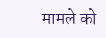मामले को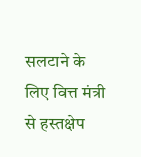सलटाने के लिए वित्त मंत्री से हस्तक्षेप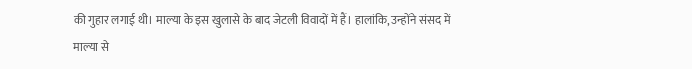की गुहार लगाई थी। माल्या के इस खुलासे के बाद जेटली विवादों में हैं। हालांकि, उन्होंने संसद में माल्या से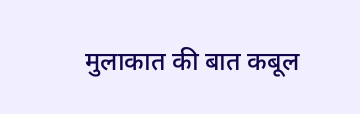मुलाकात की बात कबूल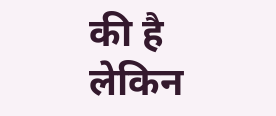की है लेकिन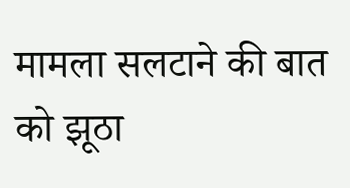मामला सलटाने की बात को झूठा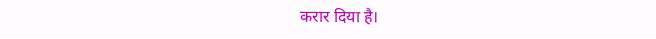करार दिया है।